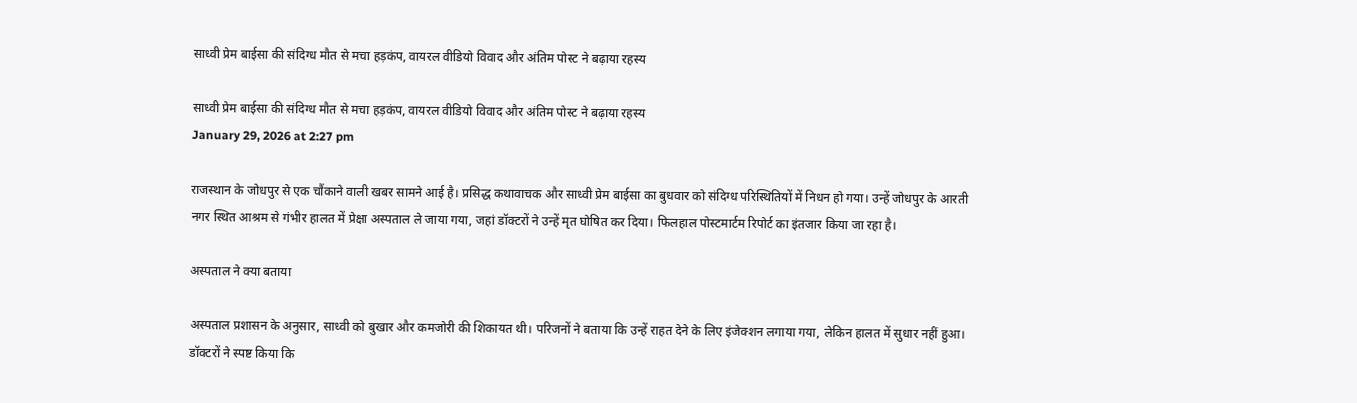साध्वी प्रेम बाईसा की संदिग्ध मौत से मचा हड़कंप, वायरल वीडियो विवाद और अंतिम पोस्ट ने बढ़ाया रहस्य

साध्वी प्रेम बाईसा की संदिग्ध मौत से मचा हड़कंप, वायरल वीडियो विवाद और अंतिम पोस्ट ने बढ़ाया रहस्य
January 29, 2026 at 2:27 pm

राजस्थान के जोधपुर से एक चौंकाने वाली खबर सामने आई है। प्रसिद्ध कथावाचक और साध्वी प्रेम बाईसा का बुधवार को संदिग्ध परिस्थितियों में निधन हो गया। उन्हें जोधपुर के आरती नगर स्थित आश्रम से गंभीर हालत में प्रेक्षा अस्पताल ले जाया गया, जहां डॉक्टरों ने उन्हें मृत घोषित कर दिया। फिलहाल पोस्टमार्टम रिपोर्ट का इंतजार किया जा रहा है।

अस्पताल ने क्या बताया

अस्पताल प्रशासन के अनुसार, साध्वी को बुखार और कमजोरी की शिकायत थी। परिजनों ने बताया कि उन्हें राहत देने के लिए इंजेक्शन लगाया गया, लेकिन हालत में सुधार नहीं हुआ। डॉक्टरों ने स्पष्ट किया कि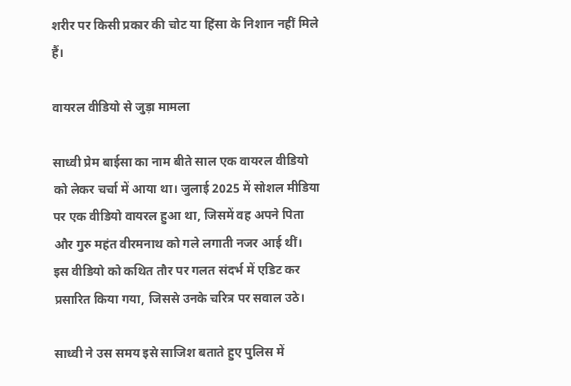शरीर पर किसी प्रकार की चोट या हिंसा के निशान नहीं मिले हैं।

वायरल वीडियो से जुड़ा मामला

साध्वी प्रेम बाईसा का नाम बीते साल एक वायरल वीडियो को लेकर चर्चा में आया था। जुलाई 2025 में सोशल मीडिया पर एक वीडियो वायरल हुआ था, जिसमें वह अपने पिता और गुरु महंत वीरमनाथ को गले लगाती नजर आई थीं।
इस वीडियो को कथित तौर पर गलत संदर्भ में एडिट कर प्रसारित किया गया, जिससे उनके चरित्र पर सवाल उठे।

साध्वी ने उस समय इसे साजिश बताते हुए पुलिस में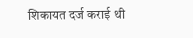शिकायत दर्ज कराई थी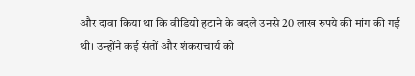और दावा किया था कि वीडियो हटाने के बदले उनसे 20 लाख रुपये की मांग की गई थी। उन्होंने कई संतों और शंकराचार्य को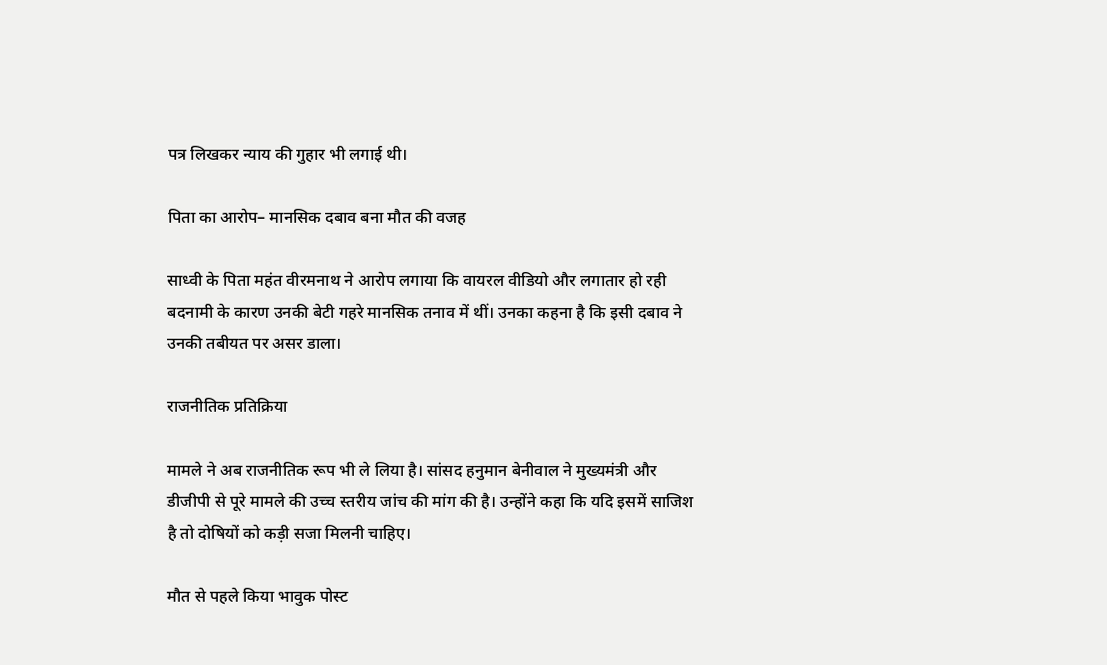पत्र लिखकर न्याय की गुहार भी लगाई थी।

पिता का आरोप– मानसिक दबाव बना मौत की वजह

साध्वी के पिता महंत वीरमनाथ ने आरोप लगाया कि वायरल वीडियो और लगातार हो रही बदनामी के कारण उनकी बेटी गहरे मानसिक तनाव में थीं। उनका कहना है कि इसी दबाव ने उनकी तबीयत पर असर डाला।

राजनीतिक प्रतिक्रिया

मामले ने अब राजनीतिक रूप भी ले लिया है। सांसद हनुमान बेनीवाल ने मुख्यमंत्री और डीजीपी से पूरे मामले की उच्च स्तरीय जांच की मांग की है। उन्होंने कहा कि यदि इसमें साजिश है तो दोषियों को कड़ी सजा मिलनी चाहिए।

मौत से पहले किया भावुक पोस्ट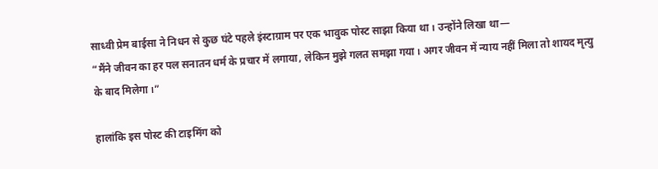साध्वी प्रेम बाईसा ने निधन से कुछ घंटे पहले इंस्टाग्राम पर एक भावुक पोस्ट साझा किया था। उन्होंने लिखा था—
“मैंने जीवन का हर पल सनातन धर्म के प्रचार में लगाया, लेकिन मुझे गलत समझा गया। अगर जीवन में न्याय नहीं मिला तो शायद मृत्यु के बाद मिलेगा।”

हालांकि इस पोस्ट की टाइमिंग को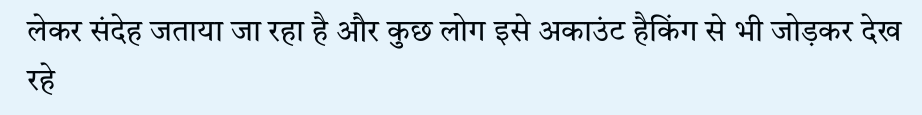लेकर संदेह जताया जा रहा है और कुछ लोग इसे अकाउंट हैकिंग से भी जोड़कर देख रहे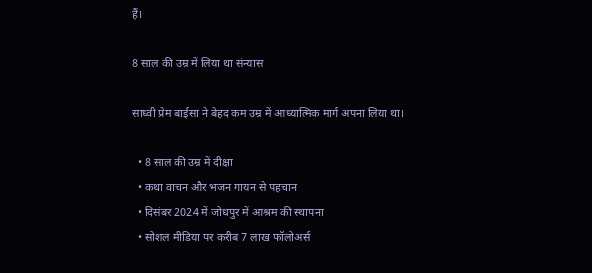हैं।

8 साल की उम्र में लिया था संन्यास

साध्वी प्रेम बाईसा ने बेहद कम उम्र में आध्यात्मिक मार्ग अपना लिया था।

  • 8 साल की उम्र में दीक्षा
  • कथा वाचन और भजन गायन से पहचान
  • दिसंबर 2024 में जोधपुर में आश्रम की स्थापना
  • सोशल मीडिया पर करीब 7 लाख फॉलोअर्स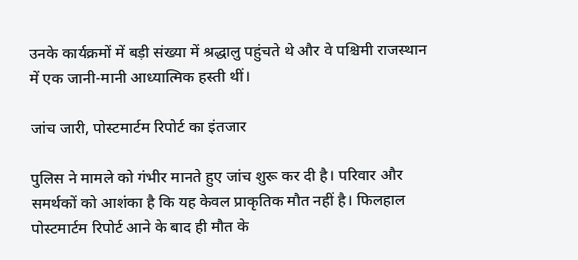उनके कार्यक्रमों में बड़ी संख्या में श्रद्धालु पहुंचते थे और वे पश्चिमी राजस्थान में एक जानी-मानी आध्यात्मिक हस्ती थीं।

जांच जारी, पोस्टमार्टम रिपोर्ट का इंतजार

पुलिस ने मामले को गंभीर मानते हुए जांच शुरू कर दी है। परिवार और समर्थकों को आशंका है कि यह केवल प्राकृतिक मौत नहीं है। फिलहाल पोस्टमार्टम रिपोर्ट आने के बाद ही मौत के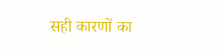सही कारणों का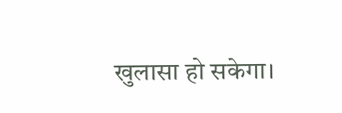खुलासा हो सकेगा।